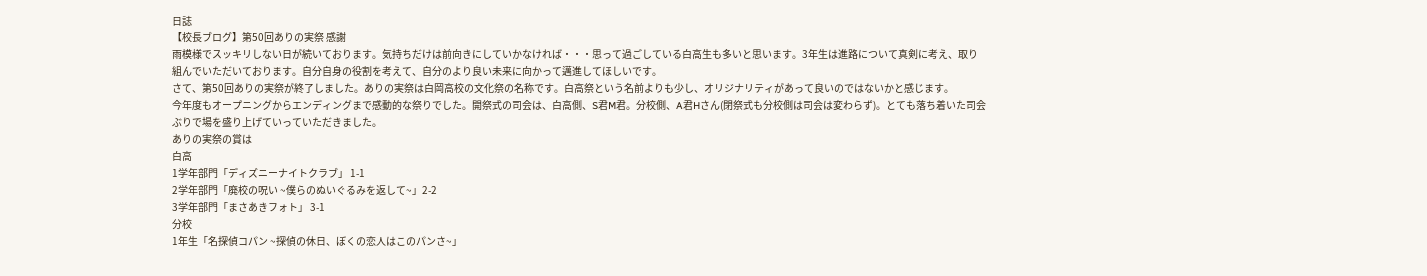日誌
【校長ブログ】第50回ありの実祭 感謝
雨模様でスッキリしない日が続いております。気持ちだけは前向きにしていかなければ・・・思って過ごしている白高生も多いと思います。3年生は進路について真剣に考え、取り組んでいただいております。自分自身の役割を考えて、自分のより良い未来に向かって邁進してほしいです。
さて、第50回ありの実祭が終了しました。ありの実祭は白岡高校の文化祭の名称です。白高祭という名前よりも少し、オリジナリティがあって良いのではないかと感じます。
今年度もオープニングからエンディングまで感動的な祭りでした。開祭式の司会は、白高側、S君M君。分校側、A君Hさん(閉祭式も分校側は司会は変わらず)。とても落ち着いた司会ぶりで場を盛り上げていっていただきました。
ありの実祭の賞は
白高
1学年部門「ディズニーナイトクラブ」 1-1
2学年部門「廃校の呪い ~僕らのぬいぐるみを返して~」2-2
3学年部門「まさあきフォト」 3-1
分校
1年生「名探偵コパン ~探偵の休日、ぼくの恋人はこのパンさ~」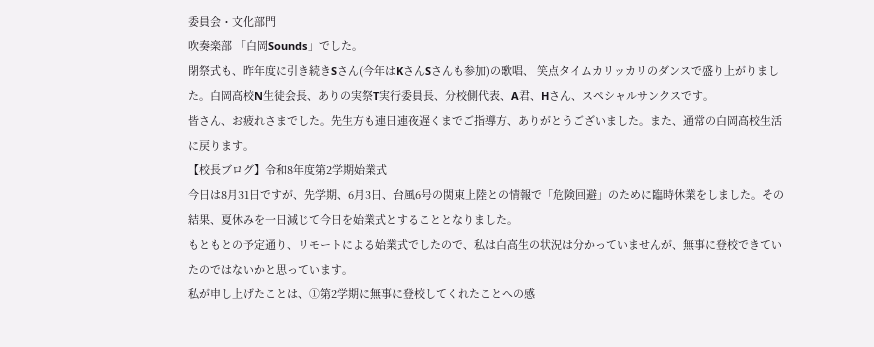委員会・文化部門
吹奏楽部 「白岡Sounds」でした。
閉祭式も、昨年度に引き続きSさん(今年はKさんSさんも参加)の歌唱、 笑点タイムカリッカリのダンスで盛り上がりました。白岡高校N生徒会長、ありの実祭T実行委員長、分校側代表、A君、Hさん、スペシャルサンクスです。
皆さん、お疲れさまでした。先生方も連日連夜遅くまでご指導方、ありがとうございました。また、通常の白岡高校生活に戻ります。
【校長ブログ】令和8年度第2学期始業式
今日は8月31日ですが、先学期、6月3日、台風6号の関東上陸との情報で「危険回避」のために臨時休業をしました。その結果、夏休みを一日減じて今日を始業式とすることとなりました。
もともとの予定通り、リモートによる始業式でしたので、私は白高生の状況は分かっていませんが、無事に登校できていたのではないかと思っています。
私が申し上げたことは、①第2学期に無事に登校してくれたことへの感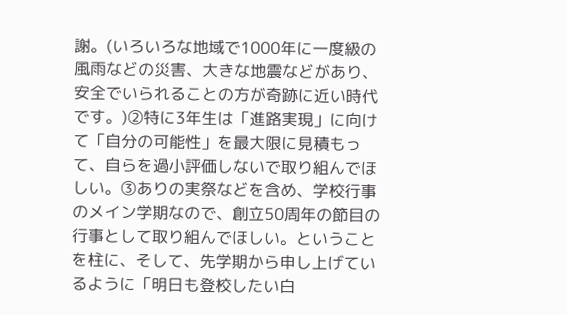謝。(いろいろな地域で1000年に一度級の風雨などの災害、大きな地震などがあり、安全でいられることの方が奇跡に近い時代です。)②特に3年生は「進路実現」に向けて「自分の可能性」を最大限に見積もって、自らを過小評価しないで取り組んでほしい。③ありの実祭などを含め、学校行事のメイン学期なので、創立50周年の節目の行事として取り組んでほしい。ということを柱に、そして、先学期から申し上げているように「明日も登校したい白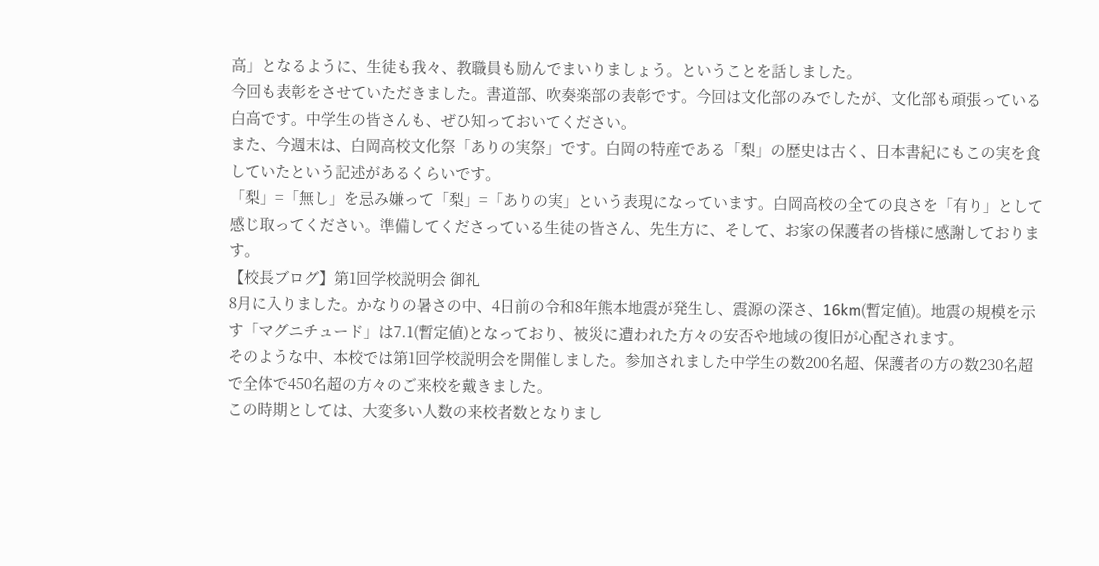高」となるように、生徒も我々、教職員も励んでまいりましょう。ということを話しました。
今回も表彰をさせていただきました。書道部、吹奏楽部の表彰です。今回は文化部のみでしたが、文化部も頑張っている白高です。中学生の皆さんも、ぜひ知っておいてください。
また、今週末は、白岡高校文化祭「ありの実祭」です。白岡の特産である「梨」の歴史は古く、日本書紀にもこの実を食していたという記述があるくらいです。
「梨」=「無し」を忌み嫌って「梨」=「ありの実」という表現になっています。白岡高校の全ての良さを「有り」として感じ取ってください。準備してくださっている生徒の皆さん、先生方に、そして、お家の保護者の皆様に感謝しております。
【校長ブログ】第1回学校説明会 御礼
8月に入りました。かなりの暑さの中、4日前の令和8年熊本地震が発生し、震源の深さ、16km(暫定値)。地震の規模を示す「マグニチュード」は7.1(暫定値)となっており、被災に遭われた方々の安否や地域の復旧が心配されます。
そのような中、本校では第1回学校説明会を開催しました。参加されました中学生の数200名超、保護者の方の数230名超で全体で450名超の方々のご来校を戴きました。
この時期としては、大変多い人数の来校者数となりまし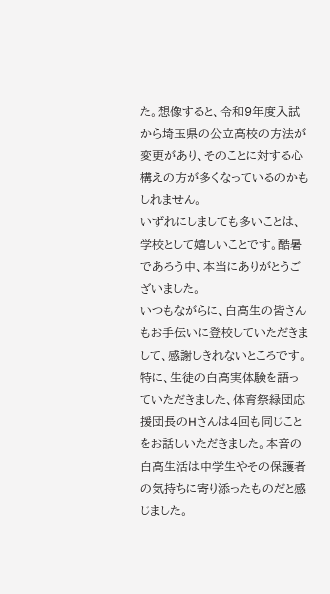た。想像すると、令和9年度入試から埼玉県の公立高校の方法が変更があり、そのことに対する心構えの方が多くなっているのかもしれません。
いずれにしましても多いことは、学校として嬉しいことです。酷暑であろう中、本当にありがとうございました。
いつもながらに、白高生の皆さんもお手伝いに登校していただきまして、感謝しきれないところです。特に、生徒の白高実体験を語っていただきました、体育祭緑団応援団長のHさんは4回も同じことをお話しいただきました。本音の白高生活は中学生やその保護者の気持ちに寄り添ったものだと感じました。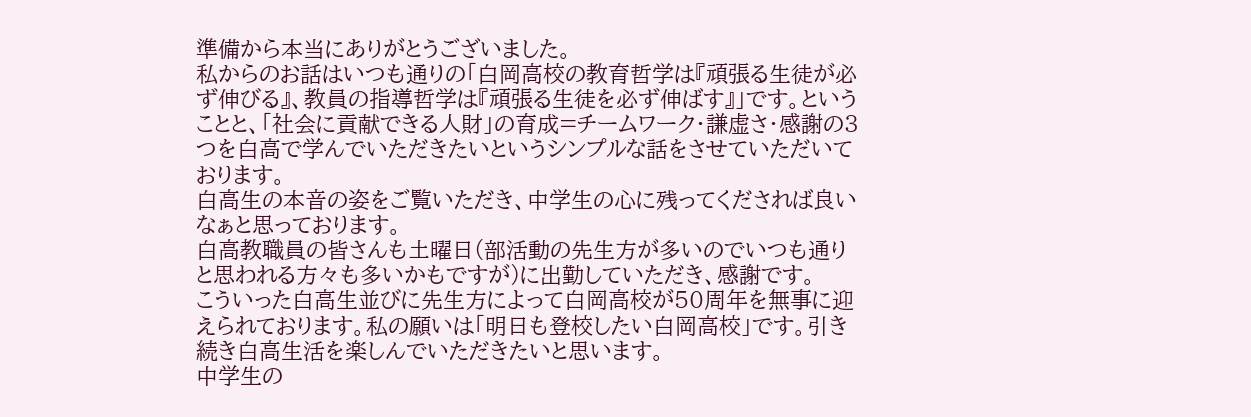準備から本当にありがとうございました。
私からのお話はいつも通りの「白岡高校の教育哲学は『頑張る生徒が必ず伸びる』、教員の指導哲学は『頑張る生徒を必ず伸ばす』」です。ということと、「社会に貢献できる人財」の育成=チームワーク・謙虚さ・感謝の3つを白高で学んでいただきたいというシンプルな話をさせていただいております。
白高生の本音の姿をご覧いただき、中学生の心に残ってくだされば良いなぁと思っております。
白高教職員の皆さんも土曜日(部活動の先生方が多いのでいつも通りと思われる方々も多いかもですが)に出勤していただき、感謝です。
こういった白高生並びに先生方によって白岡高校が50周年を無事に迎えられております。私の願いは「明日も登校したい白岡高校」です。引き続き白高生活を楽しんでいただきたいと思います。
中学生の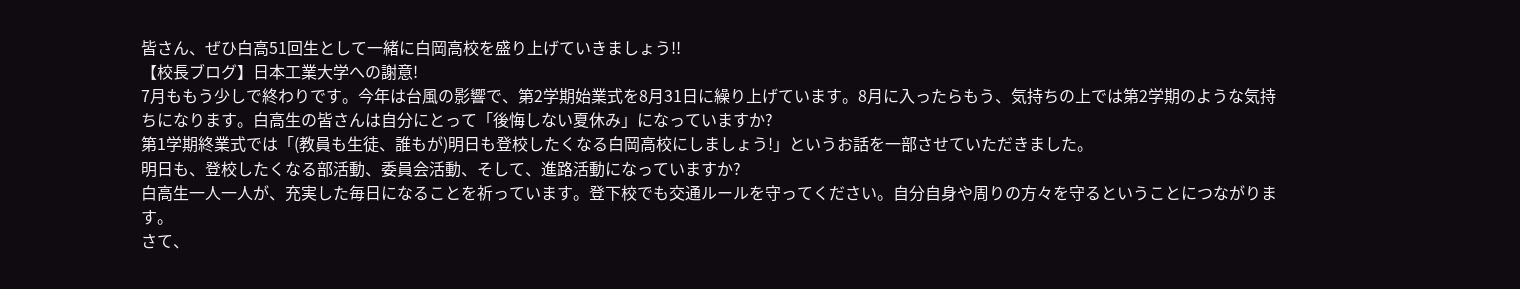皆さん、ぜひ白高51回生として一緒に白岡高校を盛り上げていきましょう!!
【校長ブログ】日本工業大学への謝意!
7月ももう少しで終わりです。今年は台風の影響で、第2学期始業式を8月31日に繰り上げています。8月に入ったらもう、気持ちの上では第2学期のような気持ちになります。白高生の皆さんは自分にとって「後悔しない夏休み」になっていますか?
第1学期終業式では「(教員も生徒、誰もが)明日も登校したくなる白岡高校にしましょう!」というお話を一部させていただきました。
明日も、登校したくなる部活動、委員会活動、そして、進路活動になっていますか?
白高生一人一人が、充実した毎日になることを祈っています。登下校でも交通ルールを守ってください。自分自身や周りの方々を守るということにつながります。
さて、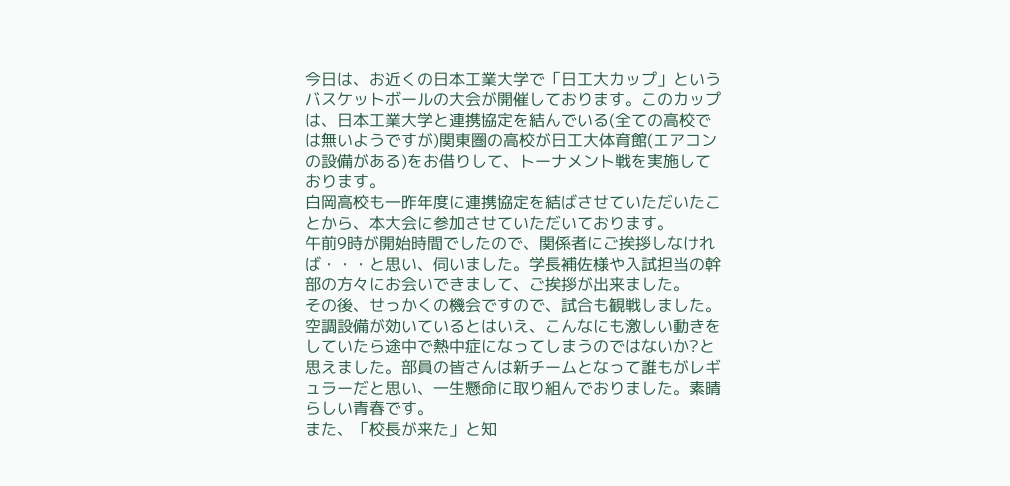今日は、お近くの日本工業大学で「日工大カップ」というバスケットボールの大会が開催しております。このカップは、日本工業大学と連携協定を結んでいる(全ての高校では無いようですが)関東圏の高校が日工大体育館(エアコンの設備がある)をお借りして、トーナメント戦を実施しております。
白岡高校も一昨年度に連携協定を結ばさせていただいたことから、本大会に参加させていただいております。
午前9時が開始時間でしたので、関係者にご挨拶しなければ・・・と思い、伺いました。学長補佐様や入試担当の幹部の方々にお会いできまして、ご挨拶が出来ました。
その後、せっかくの機会ですので、試合も観戦しました。空調設備が効いているとはいえ、こんなにも激しい動きをしていたら途中で熱中症になってしまうのではないか?と思えました。部員の皆さんは新チームとなって誰もがレギュラーだと思い、一生懸命に取り組んでおりました。素晴らしい青春です。
また、「校長が来た」と知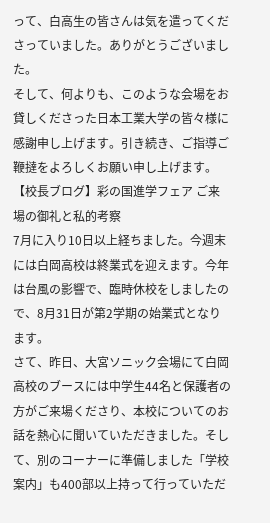って、白高生の皆さんは気を遣ってくださっていました。ありがとうございました。
そして、何よりも、このような会場をお貸しくださった日本工業大学の皆々様に感謝申し上げます。引き続き、ご指導ご鞭撻をよろしくお願い申し上げます。
【校長ブログ】彩の国進学フェア ご来場の御礼と私的考察
7月に入り10日以上経ちました。今週末には白岡高校は終業式を迎えます。今年は台風の影響で、臨時休校をしましたので、8月31日が第2学期の始業式となります。
さて、昨日、大宮ソニック会場にて白岡高校のブースには中学生44名と保護者の方がご来場くださり、本校についてのお話を熱心に聞いていただきました。そして、別のコーナーに準備しました「学校案内」も400部以上持って行っていただ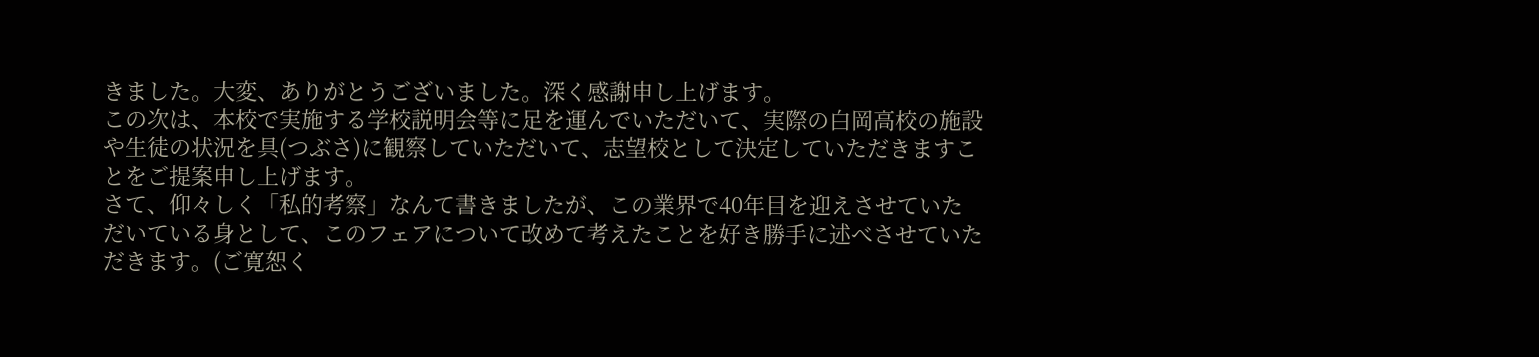きました。大変、ありがとうございました。深く感謝申し上げます。
この次は、本校で実施する学校説明会等に足を運んでいただいて、実際の白岡高校の施設や生徒の状況を具(つぶさ)に観察していただいて、志望校として決定していただきますことをご提案申し上げます。
さて、仰々しく「私的考察」なんて書きましたが、この業界で40年目を迎えさせていただいている身として、このフェアについて改めて考えたことを好き勝手に述べさせていただきます。(ご寛恕く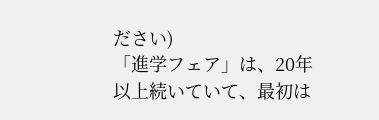ださい)
「進学フェア」は、20年以上続いていて、最初は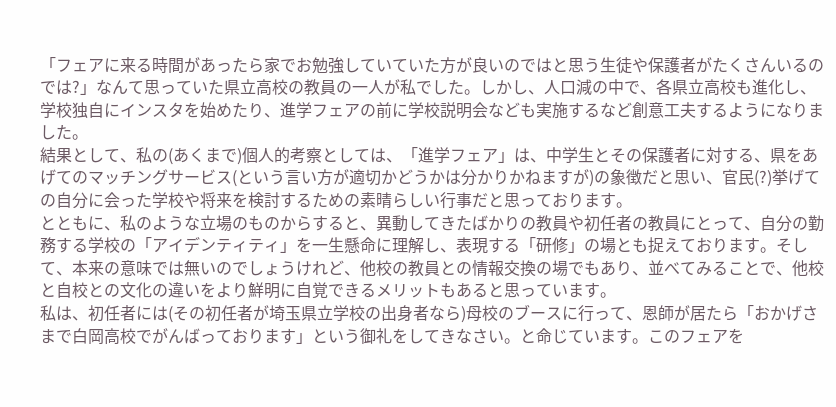「フェアに来る時間があったら家でお勉強していていた方が良いのではと思う生徒や保護者がたくさんいるのでは?」なんて思っていた県立高校の教員の一人が私でした。しかし、人口減の中で、各県立高校も進化し、学校独自にインスタを始めたり、進学フェアの前に学校説明会なども実施するなど創意工夫するようになりました。
結果として、私の(あくまで)個人的考察としては、「進学フェア」は、中学生とその保護者に対する、県をあげてのマッチングサービス(という言い方が適切かどうかは分かりかねますが)の象徴だと思い、官民(?)挙げての自分に会った学校や将来を検討するための素晴らしい行事だと思っております。
とともに、私のような立場のものからすると、異動してきたばかりの教員や初任者の教員にとって、自分の勤務する学校の「アイデンティティ」を一生懸命に理解し、表現する「研修」の場とも捉えております。そして、本来の意味では無いのでしょうけれど、他校の教員との情報交換の場でもあり、並べてみることで、他校と自校との文化の違いをより鮮明に自覚できるメリットもあると思っています。
私は、初任者には(その初任者が埼玉県立学校の出身者なら)母校のブースに行って、恩師が居たら「おかげさまで白岡高校でがんばっております」という御礼をしてきなさい。と命じています。このフェアを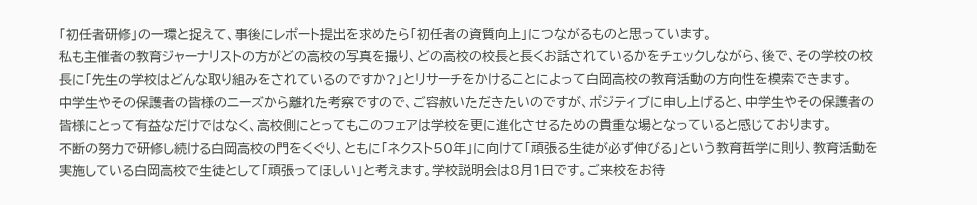「初任者研修」の一環と捉えて、事後にレポート提出を求めたら「初任者の資質向上」につながるものと思っています。
私も主催者の教育ジャーナリストの方がどの高校の写真を撮り、どの高校の校長と長くお話されているかをチェックしながら、後で、その学校の校長に「先生の学校はどんな取り組みをされているのですか?」とリサーチをかけることによって白岡高校の教育活動の方向性を模索できます。
中学生やその保護者の皆様のニーズから離れた考察ですので、ご容赦いただきたいのですが、ポジティブに申し上げると、中学生やその保護者の皆様にとって有益なだけではなく、高校側にとってもこのフェアは学校を更に進化させるための貴重な場となっていると感じております。
不断の努力で研修し続ける白岡高校の門をくぐり、ともに「ネクスト50年」に向けて「頑張る生徒が必ず伸びる」という教育哲学に則り、教育活動を実施している白岡高校で生徒として「頑張ってほしい」と考えます。学校説明会は8月1日です。ご来校をお待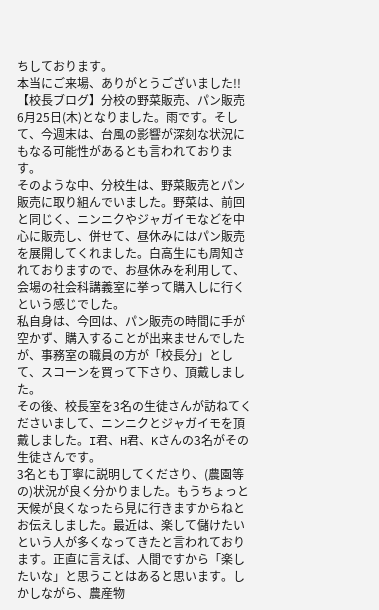ちしております。
本当にご来場、ありがとうございました!!
【校長ブログ】分校の野菜販売、パン販売
6月25日(木)となりました。雨です。そして、今週末は、台風の影響が深刻な状況にもなる可能性があるとも言われております。
そのような中、分校生は、野菜販売とパン販売に取り組んでいました。野菜は、前回と同じく、ニンニクやジャガイモなどを中心に販売し、併せて、昼休みにはパン販売を展開してくれました。白高生にも周知されておりますので、お昼休みを利用して、会場の社会科講義室に挙って購入しに行くという感じでした。
私自身は、今回は、パン販売の時間に手が空かず、購入することが出来ませんでしたが、事務室の職員の方が「校長分」として、スコーンを買って下さり、頂戴しました。
その後、校長室を3名の生徒さんが訪ねてくださいまして、ニンニクとジャガイモを頂戴しました。I君、H君、Kさんの3名がその生徒さんです。
3名とも丁寧に説明してくださり、(農園等の)状況が良く分かりました。もうちょっと天候が良くなったら見に行きますからねとお伝えしました。最近は、楽して儲けたいという人が多くなってきたと言われております。正直に言えば、人間ですから「楽したいな」と思うことはあると思います。しかしながら、農産物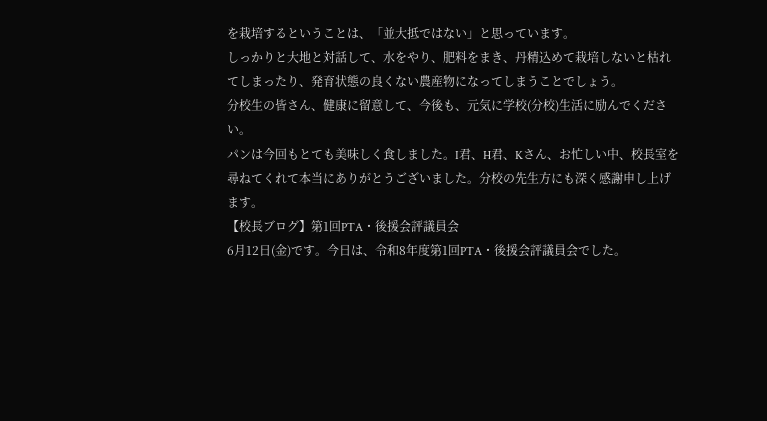を栽培するということは、「並大抵ではない」と思っています。
しっかりと大地と対話して、水をやり、肥料をまき、丹精込めて栽培しないと枯れてしまったり、発育状態の良くない農産物になってしまうことでしょう。
分校生の皆さん、健康に留意して、今後も、元気に学校(分校)生活に励んでください。
パンは今回もとても美味しく食しました。I君、H君、Kさん、お忙しい中、校長室を尋ねてくれて本当にありがとうございました。分校の先生方にも深く感謝申し上げます。
【校長ブログ】第1回PTA・後援会評議員会
6月12日(金)です。今日は、令和8年度第1回PTA・後援会評議員会でした。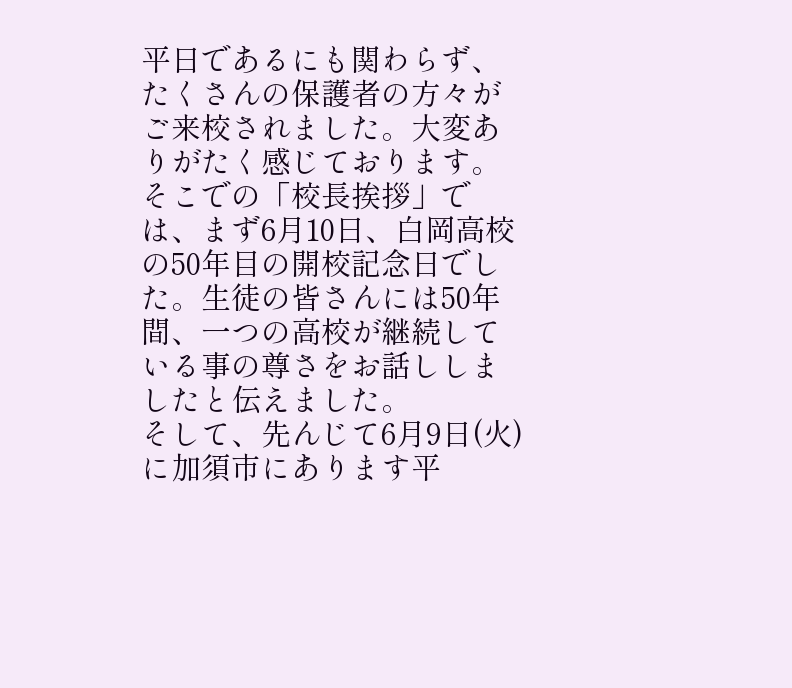平日であるにも関わらず、たくさんの保護者の方々がご来校されました。大変ありがたく感じております。
そこでの「校長挨拶」では、まず6月10日、白岡高校の50年目の開校記念日でした。生徒の皆さんには50年間、一つの高校が継続している事の尊さをお話ししましたと伝えました。
そして、先んじて6月9日(火)に加須市にあります平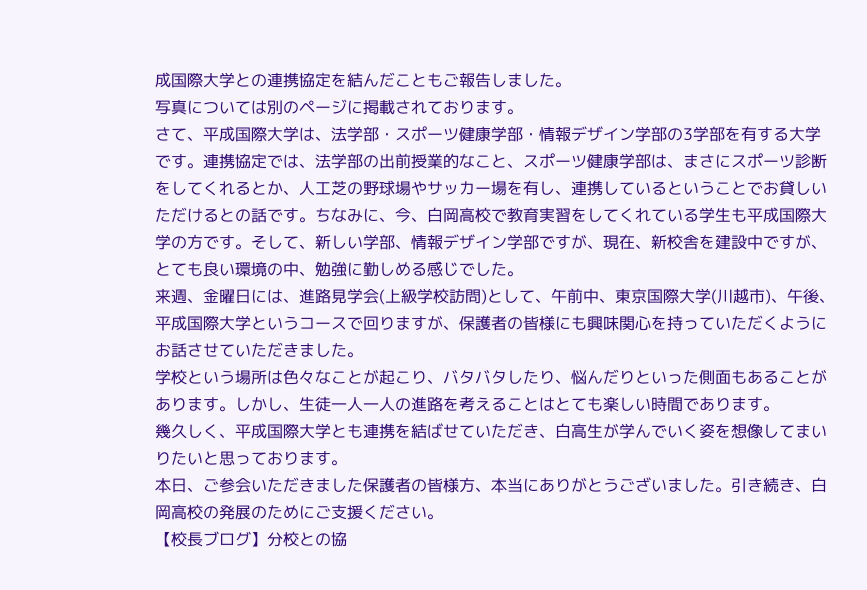成国際大学との連携協定を結んだこともご報告しました。
写真については別のページに掲載されております。
さて、平成国際大学は、法学部・スポーツ健康学部・情報デザイン学部の3学部を有する大学です。連携協定では、法学部の出前授業的なこと、スポーツ健康学部は、まさにスポーツ診断をしてくれるとか、人工芝の野球場やサッカー場を有し、連携しているということでお貸しいただけるとの話です。ちなみに、今、白岡高校で教育実習をしてくれている学生も平成国際大学の方です。そして、新しい学部、情報デザイン学部ですが、現在、新校舎を建設中ですが、とても良い環境の中、勉強に勤しめる感じでした。
来週、金曜日には、進路見学会(上級学校訪問)として、午前中、東京国際大学(川越市)、午後、平成国際大学というコースで回りますが、保護者の皆様にも興味関心を持っていただくようにお話させていただきました。
学校という場所は色々なことが起こり、バタバタしたり、悩んだりといった側面もあることがあります。しかし、生徒一人一人の進路を考えることはとても楽しい時間であります。
幾久しく、平成国際大学とも連携を結ばせていただき、白高生が学んでいく姿を想像してまいりたいと思っております。
本日、ご参会いただきました保護者の皆様方、本当にありがとうございました。引き続き、白岡高校の発展のためにご支援ください。
【校長ブログ】分校との協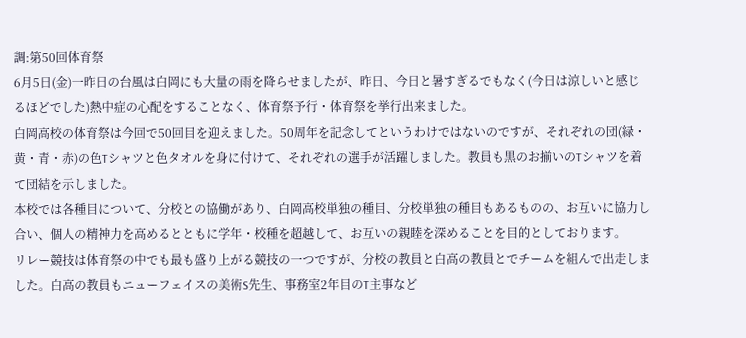調:第50回体育祭
6月5日(金)一昨日の台風は白岡にも大量の雨を降らせましたが、昨日、今日と暑すぎるでもなく(今日は涼しいと感じるほどでした)熱中症の心配をすることなく、体育祭予行・体育祭を挙行出来ました。
白岡高校の体育祭は今回で50回目を迎えました。50周年を記念してというわけではないのですが、それぞれの団(緑・黄・青・赤)の色Tシャツと色タオルを身に付けて、それぞれの選手が活躍しました。教員も黒のお揃いのTシャツを着て団結を示しました。
本校では各種目について、分校との協働があり、白岡高校単独の種目、分校単独の種目もあるものの、お互いに協力し合い、個人の精神力を高めるとともに学年・校種を超越して、お互いの親睦を深めることを目的としております。
リレー競技は体育祭の中でも最も盛り上がる競技の一つですが、分校の教員と白高の教員とでチームを組んで出走しました。白高の教員もニューフェイスの美術S先生、事務室2年目のT主事など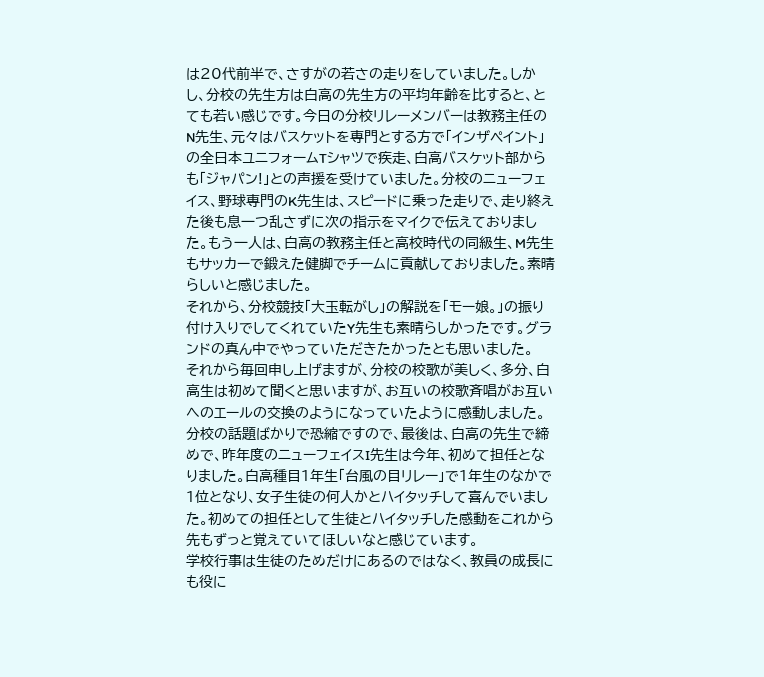は20代前半で、さすがの若さの走りをしていました。しかし、分校の先生方は白高の先生方の平均年齢を比すると、とても若い感じです。今日の分校リレーメンバーは教務主任のN先生、元々はバスケットを専門とする方で「インザペイント」の全日本ユニフォームTシャツで疾走、白高バスケット部からも「ジャパン!」との声援を受けていました。分校のニューフェイス、野球専門のK先生は、スピードに乗った走りで、走り終えた後も息一つ乱さずに次の指示をマイクで伝えておりました。もう一人は、白高の教務主任と高校時代の同級生、M先生もサッカーで鍛えた健脚でチームに貢献しておりました。素晴らしいと感じました。
それから、分校競技「大玉転がし」の解説を「モー娘。」の振り付け入りでしてくれていたY先生も素晴らしかったです。グランドの真ん中でやっていただきたかったとも思いました。
それから毎回申し上げますが、分校の校歌が美しく、多分、白高生は初めて聞くと思いますが、お互いの校歌斉唱がお互いへのエールの交換のようになっていたように感動しました。
分校の話題ばかりで恐縮ですので、最後は、白高の先生で締めで、昨年度のニューフェイスI先生は今年、初めて担任となりました。白高種目1年生「台風の目リレー」で1年生のなかで1位となり、女子生徒の何人かとハイタッチして喜んでいました。初めての担任として生徒とハイタッチした感動をこれから先もずっと覚えていてほしいなと感じています。
学校行事は生徒のためだけにあるのではなく、教員の成長にも役に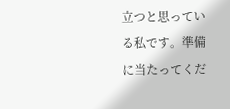立つと思っている私です。準備に当たってくだ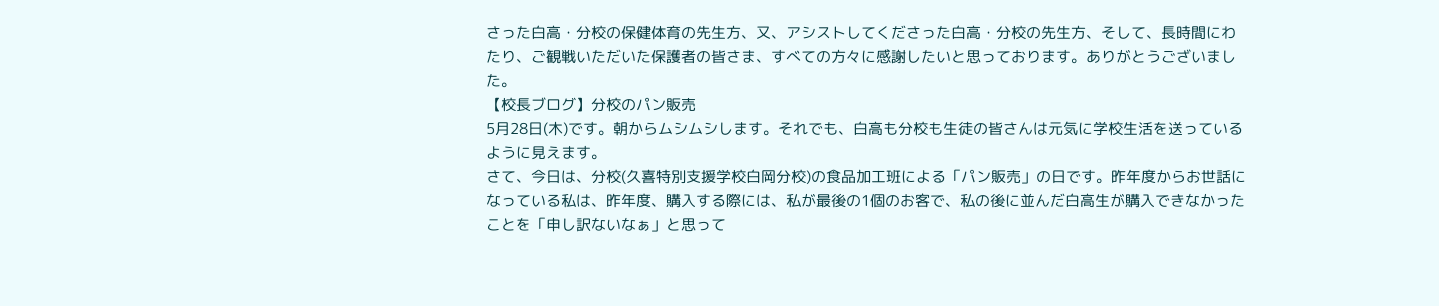さった白高・分校の保健体育の先生方、又、アシストしてくださった白高・分校の先生方、そして、長時間にわたり、ご観戦いただいた保護者の皆さま、すべての方々に感謝したいと思っております。ありがとうございました。
【校長ブログ】分校のパン販売
5月28日(木)です。朝からムシムシします。それでも、白高も分校も生徒の皆さんは元気に学校生活を送っているように見えます。
さて、今日は、分校(久喜特別支援学校白岡分校)の食品加工班による「パン販売」の日です。昨年度からお世話になっている私は、昨年度、購入する際には、私が最後の1個のお客で、私の後に並んだ白高生が購入できなかったことを「申し訳ないなぁ」と思って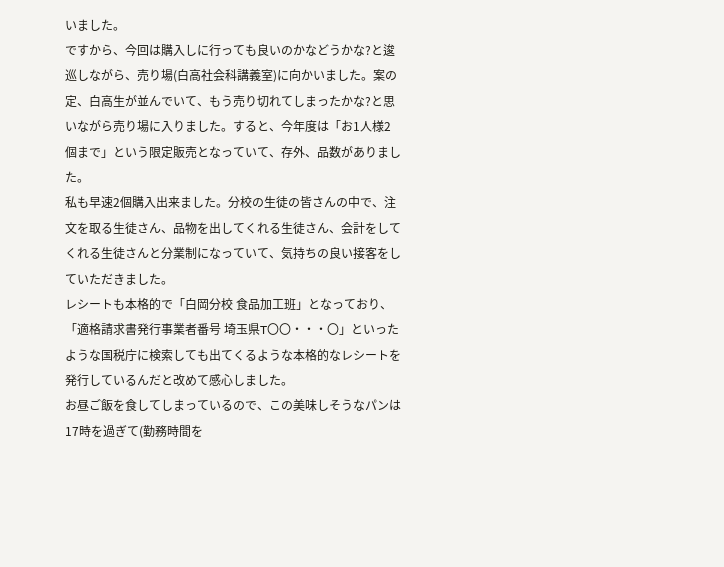いました。
ですから、今回は購入しに行っても良いのかなどうかな?と逡巡しながら、売り場(白高社会科講義室)に向かいました。案の定、白高生が並んでいて、もう売り切れてしまったかな?と思いながら売り場に入りました。すると、今年度は「お1人様2個まで」という限定販売となっていて、存外、品数がありました。
私も早速2個購入出来ました。分校の生徒の皆さんの中で、注文を取る生徒さん、品物を出してくれる生徒さん、会計をしてくれる生徒さんと分業制になっていて、気持ちの良い接客をしていただきました。
レシートも本格的で「白岡分校 食品加工班」となっており、「適格請求書発行事業者番号 埼玉県T〇〇・・・〇」といったような国税庁に検索しても出てくるような本格的なレシートを発行しているんだと改めて感心しました。
お昼ご飯を食してしまっているので、この美味しそうなパンは17時を過ぎて(勤務時間を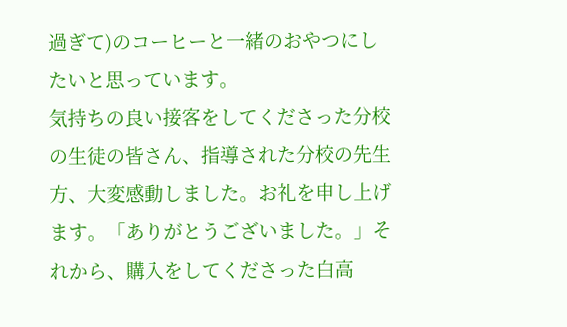過ぎて)のコーヒーと一緒のおやつにしたいと思っています。
気持ちの良い接客をしてくださった分校の生徒の皆さん、指導された分校の先生方、大変感動しました。お礼を申し上げます。「ありがとうございました。」それから、購入をしてくださった白高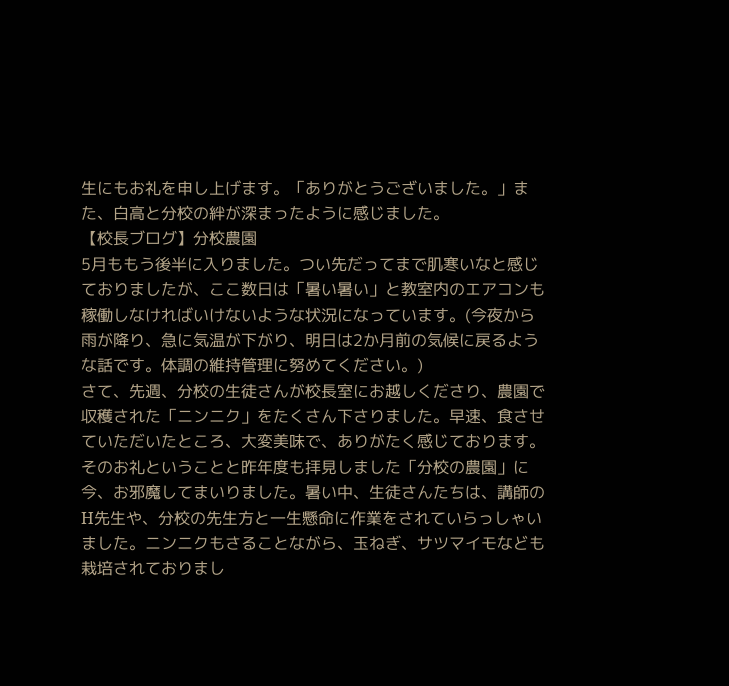生にもお礼を申し上げます。「ありがとうございました。」また、白高と分校の絆が深まったように感じました。
【校長ブログ】分校農園
5月ももう後半に入りました。つい先だってまで肌寒いなと感じておりましたが、ここ数日は「暑い暑い」と教室内のエアコンも稼働しなければいけないような状況になっています。(今夜から雨が降り、急に気温が下がり、明日は2か月前の気候に戻るような話です。体調の維持管理に努めてください。)
さて、先週、分校の生徒さんが校長室にお越しくださり、農園で収穫された「ニンニク」をたくさん下さりました。早速、食させていただいたところ、大変美味で、ありがたく感じております。
そのお礼ということと昨年度も拝見しました「分校の農園」に今、お邪魔してまいりました。暑い中、生徒さんたちは、講師のH先生や、分校の先生方と一生懸命に作業をされていらっしゃいました。ニンニクもさることながら、玉ねぎ、サツマイモなども栽培されておりまし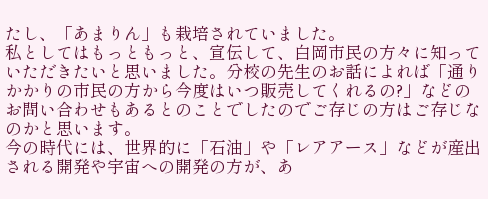たし、「あまりん」も栽培されていました。
私としてはもっともっと、宣伝して、白岡市民の方々に知っていただきたいと思いました。分校の先生のお話によれば「通りかかりの市民の方から今度はいつ販売してくれるの?」などのお問い合わせもあるとのことでしたのでご存じの方はご存じなのかと思います。
今の時代には、世界的に「石油」や「レアアース」などが産出される開発や宇宙への開発の方が、あ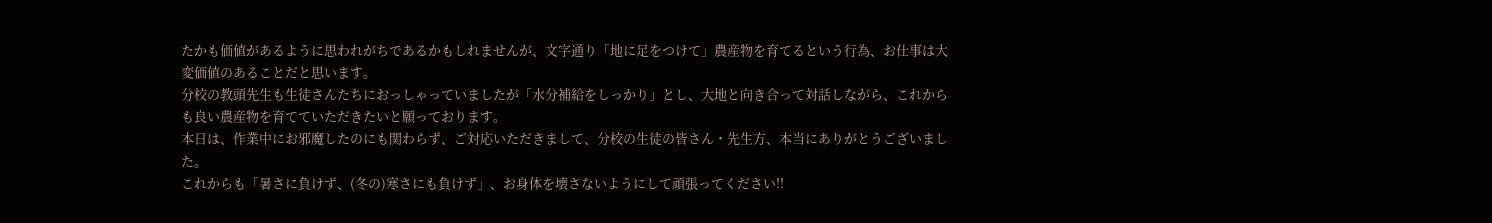たかも価値があるように思われがちであるかもしれませんが、文字通り「地に足をつけて」農産物を育てるという行為、お仕事は大変価値のあることだと思います。
分校の教頭先生も生徒さんたちにおっしゃっていましたが「水分補給をしっかり」とし、大地と向き合って対話しながら、これからも良い農産物を育てていただきたいと願っております。
本日は、作業中にお邪魔したのにも関わらず、ご対応いただきまして、分校の生徒の皆さん・先生方、本当にありがとうございました。
これからも「暑さに負けず、(冬の)寒さにも負けず」、お身体を壊さないようにして頑張ってください!!